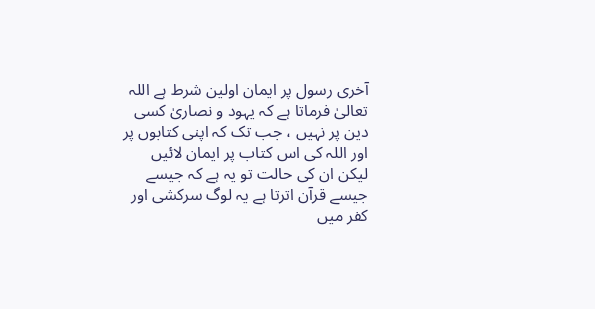آخری رسول پر ایمان اولین شرط ہے اللہ تعالیٰ فرماتا ہے کہ یہود و نصاریٰ کسی دین پر نہیں ، جب تک کہ اپنی کتابوں پر اور اللہ کی اس کتاب پر ایمان لائیں لیکن ان کی حالت تو یہ ہے کہ جیسے جیسے قرآن اترتا ہے یہ لوگ سرکشی اور کفر میں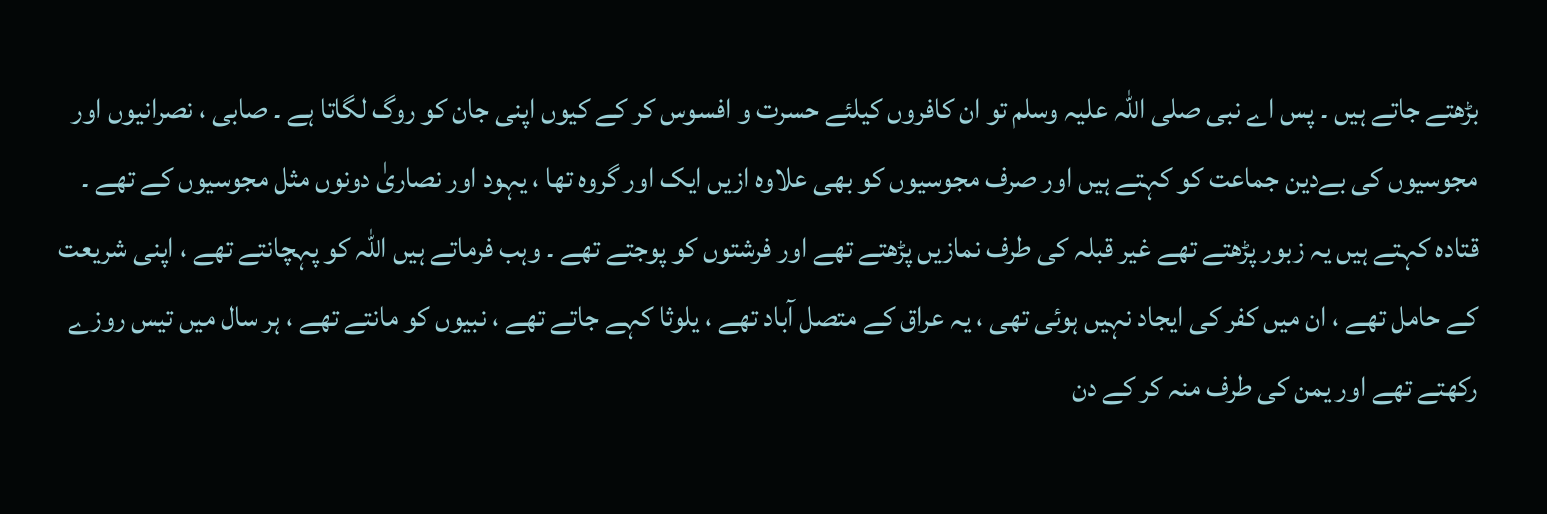بڑھتے جاتے ہیں ۔ پس اے نبی صلی اللہ علیہ وسلم تو ان کافروں کیلئے حسرت و افسوس کر کے کیوں اپنی جان کو روگ لگاتا ہے ۔ صابی ، نصرانیوں اور مجوسیوں کی بےدین جماعت کو کہتے ہیں اور صرف مجوسیوں کو بھی علاوہ ازیں ایک اور گروہ تھا ، یہود اور نصاریٰ دونوں مثل مجوسیوں کے تھے ۔ قتادہ کہتے ہیں یہ زبور پڑھتے تھے غیر قبلہ کی طرف نمازیں پڑھتے تھے اور فرشتوں کو پوجتے تھے ۔ وہب فرماتے ہیں اللہ کو پہچانتے تھے ، اپنی شریعت کے حامل تھے ، ان میں کفر کی ایجاد نہیں ہوئی تھی ، یہ عراق کے متصل آباد تھے ، یلوثا کہے جاتے تھے ، نبیوں کو مانتے تھے ، ہر سال میں تیس روزے رکھتے تھے اور یمن کی طرف منہ کر کے دن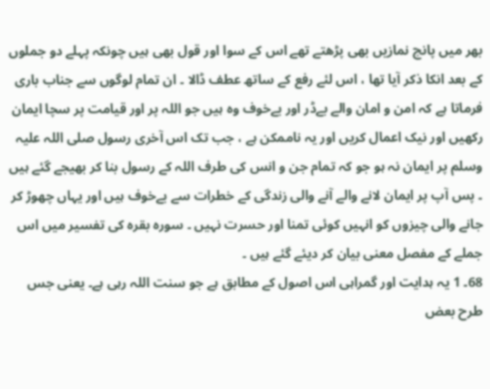بھر میں پانچ نمازیں بھی پڑھتے تھے اس کے سوا اور قول بھی ہیں چونکہ پہلے دو جملوں کے بعد انکا ذکر آیا تھا ، اس لئے رفع کے ساتھ عطف ڈالا ۔ ان تمام لوگوں سے جناب باری فرماتا ہے کہ امن و امان والے بےڈر اور بےخوف وہ ہیں جو اللہ پر اور قیامت پر سچا ایمان رکھیں اور نیک اعمال کریں اور یہ ناممکن ہے ، جب تک اس آخری رسول صلی اللہ علیہ وسلم پر ایمان نہ ہو جو کہ تمام جن و انس کی طرف اللہ کے رسول بنا کر بھیجے گئے ہیں ۔ پس آپ پر ایمان لانے والے آنے والی زندگی کے خطرات سے بےخوف ہیں اور یہاں چھوڑ کر جانے والی چیزوں کو انہیں کوئی تمنا اور حسرت نہیں ۔ سورہ بقرہ کی تفسیر میں اس جملے کے مفصل معنی بیان کر دیئے گئے ہیں ۔
68۔ 1 یہ ہدایت اور گمراہی اس اصول کے مطابق ہے جو سنت اللہ رہی ہے۔ یعنی جس طرح بعض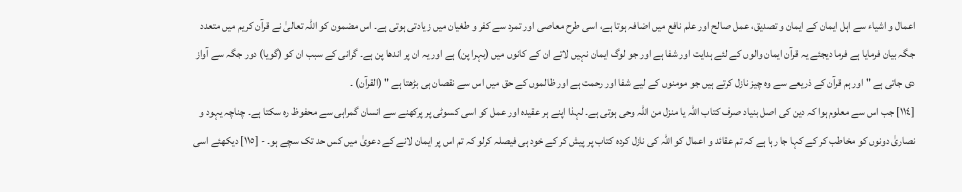اعمال و اشیاء سے اہل ایمان کے ایمان و تصدیق، عمل صالح اور علم نافع میں اضافہ ہوتا ہے، اسی طرح معاصی اور تمرد سے کفر و طغیان میں زیادتی ہوتی ہے۔ اس مضمون کو اللہ تعالیٰ نے قرآن کریم میں متعدد جگہ بیان فرمایا ہے فرما دیجئے یہ قرآن ایمان والوں کے لئے ہدایت اور شفا ہے اور جو لوگ ایمان نہیں لاتے ان کے کانوں میں (بہرا پن) ہے اور یہ ان پر اندھا پن ہے۔ گرانی کے سبب ان کو (گویا) دور جگہ سے آواز دی جاتی ہے " اور ہم قرآن کے ذریعے سے وہ چیز نازل کرتے ہیں جو مومنوں کے لیے شفا اور رحمت ہے اور ظالموں کے حق میں اس سے نقصان ہی بڑھتا ہے " (القرآن) ۔
[١١٤] جب اس سے معلوم ہوا کہ دین کی اصل بنیاد صرف کتاب اللہ یا منزل من اللہ وحی ہوتی ہے۔ لہذا اپنے ہر عقیدہ اور عمل کو اسی کسوٹی پر پرکھنے سے انسان گمراہی سے محفوظ رہ سکتا ہے۔ چناچہ یہود و نصاریٰ دونوں کو مخاطب کر کے کہا جا رہا ہے کہ تم عقائد و اعمال کو اللہ کی نازل کردہ کتاب پر پیش کر کے خود ہی فیصلہ کرلو کہ تم اس پر ایمان لانے کے دعویٰ میں کس حد تک سچے ہو۔ - [١١٥] دیکھئے اسی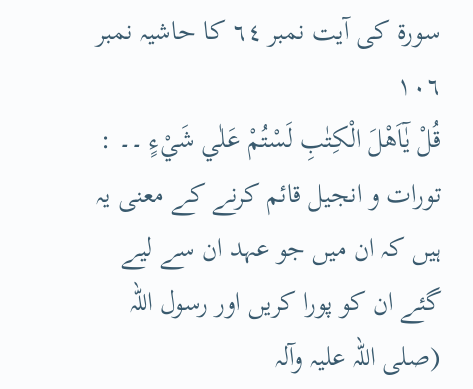سورة کی آیت نمبر ٦٤ کا حاشیہ نمبر ١٠٦
قُلْ يٰٓاَهْلَ الْكِتٰبِ لَسْتُمْ عَلٰي شَيْءٍ ۔۔ : تورات و انجیل قائم کرنے کے معنی یہ ہیں کہ ان میں جو عہد ان سے لیے گئے ان کو پورا کریں اور رسول اللہ (صلی اللہ علیہ وآلہ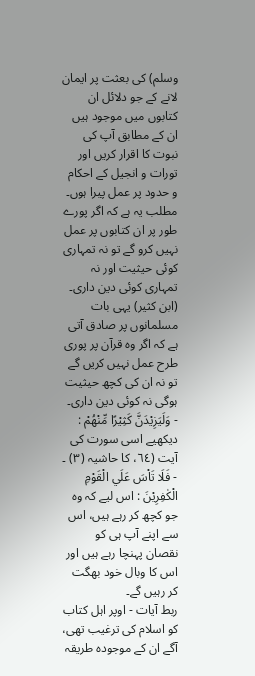وسلم) کی بعثت پر ایمان لانے کے جو دلائل ان کتابوں میں موجود ہیں ان کے مطابق آپ کی نبوت کا اقرار کریں اور تورات و انجیل کے احکام و حدود پر عمل پیرا ہوں۔ مطلب یہ ہے کہ اگر پورے طور پر ان کتابوں پر عمل نہیں کرو گے تو نہ تمہاری کوئی حیثیت اور نہ تمہاری کوئی دین داری۔ (ابن کثیر) یہی بات مسلمانوں پر صادق آتی ہے کہ اگر وہ قرآن پر پوری طرح عمل نہیں کریں گے تو نہ ان کی کچھ حیثیت ہوگی نہ کوئی دین داری۔ - وَلَيَزِيْدَنَّ كَثِيْرًا مِّنْهُمْ : دیکھیے اسی سورت کی آیت (٦٤، کا حاشیہ (٣) ۔ - فَلَا تَاْسَ عَلَي الْقَوْمِ الْكٰفِرِيْنَ : اس لیے کہ وہ جو کچھ کر رہے ہیں، اس سے اپنے آپ ہی کو نقصان پہنچا رہے ہیں اور اس کا وبال خود بھگت کر رہیں گے۔
ربط آیات - اوپر اہل کتاب کو اسلام کی ترغیب تھی، آگے ان کے موجودہ طریقہ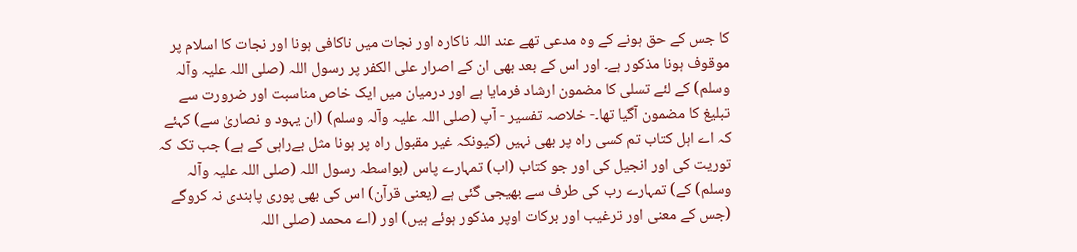کا جس کے حق ہونے کے وہ مدعی تھے عند اللہ ناکارہ اور نجات میں ناکافی ہونا اور نجات کا اسلام پر موقوف ہونا مذکور ہے۔ اور اس کے بعد بھی ان کے اصرار علی الکفر پر رسول اللہ (صلی اللہ علیہ وآلہ وسلم) کے لئے تسلی کا مضمون ارشاد فرمایا ہے اور درمیان میں ایک خاص مناسبت اور ضرورت سے تبلیغ کا مضمون آگیا تھا۔- خلاصہ تفسیر - آپ (صلی اللہ علیہ وآلہ وسلم) (ان یہود و نصاریٰ سے) کہئے کہ اے اہل کتاب تم کسی راہ پر بھی نہیں (کیونکہ غیر مقبول راہ پر ہونا مثل بےراہی کے ہے) جب تک کہ توریت کی اور انجیل کی اور جو کتاب (اب) تمہارے پاس (بواسطہ رسول اللہ (صلی اللہ علیہ وآلہ وسلم) کے) تمہارے رب کی طرف سے بھیجی گئی ہے (یعنی قرآن) اس کی بھی پوری پابندی نہ کروگے (جس کے معنی اور ترغیب اور برکات اوپر مذکور ہوئے ہیں) اور (اے محمد (صلی اللہ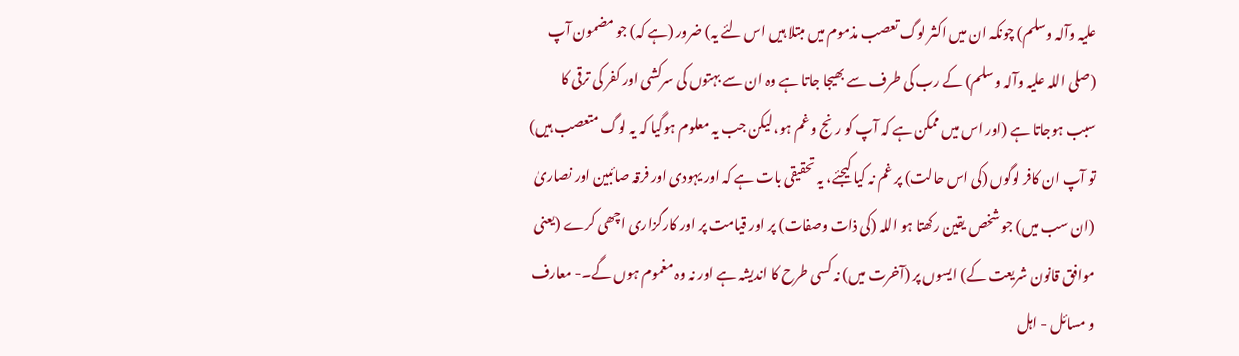علیہ وآلہ وسلم) چونکہ ان میں اکثر لوگ تعصب مذموم میں مبتلا ہیں اس لئے یہ) ضرور (ہے کہ) جو مضمون آپ (صلی اللہ علیہ وآلہ وسلم) کے رب کی طرف سے بھیجا جاتا ہے وہ ان سے بہتوں کی سرکشی اور کفر کی ترقی کا سبب ہوجاتا ہے (اور اس میں ممکن ہے کہ آپ کو رنج و غم ہو، لیکن جب یہ معلوم ہوگیا کہ یہ لوگ متعصب ہیں) تو آپ ان کافر لوگوں (کی اس حالت) پر غم نہ کیا کیجئے، یہ تحقیقی بات ہے کہ اور یہودی اور فرقہ صائبین اور نصاریٰ (ان سب میں) جو شخص یقین رکھتا ہو اللہ (کی ذات وصفات) پر اور قیامت پر اور کارگزاری اچھی کرے (یعنی موافق قانون شریعت کے) ایسوں پر (آخرت میں) نہ کسی طرح کا اندیشہ ہے اور نہ وہ مغموم ہوں گے۔- معارف و مسائل - اہل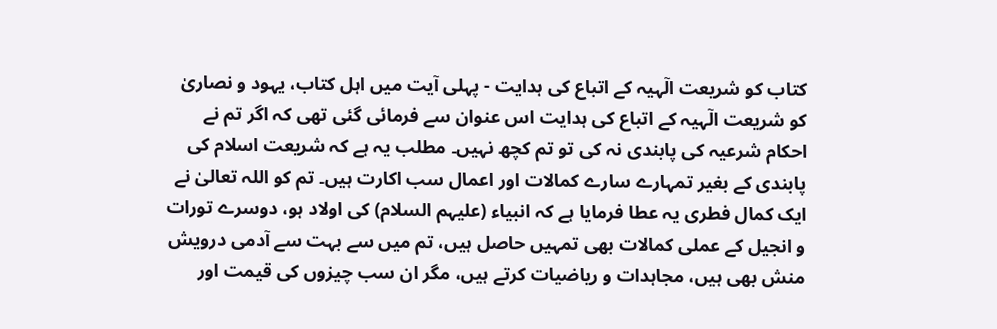کتاب کو شریعت الٓہیہ کے اتباع کی ہدایت - پہلی آیت میں اہل کتاب، یہود و نصاریٰ کو شریعت الٓہیہ کے اتباع کی ہدایت اس عنوان سے فرمائی گئی تھی کہ اگر تم نے احکام شرعیہ کی پابندی نہ کی تو تم کچھ نہیں۔ مطلب یہ ہے کہ شریعت اسلام کی پابندی کے بغیر تمہارے سارے کمالات اور اعمال سب اکارت ہیں۔ تم کو اللہ تعالیٰ نے ایک کمال فطری یہ عطا فرمایا ہے کہ انبیاء (علیہم السلام) کی اولاد ہو، دوسرے تورات و انجیل کے عملی کمالات بھی تمہیں حاصل ہیں، تم میں سے بہت سے آدمی درویش منش بھی ہیں، مجاہدات و ریاضیات کرتے ہیں، مگر ان سب چیزوں کی قیمت اور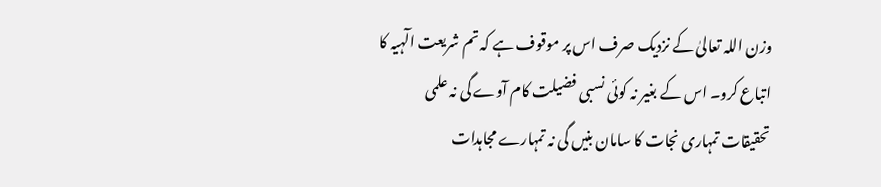وزن اللہ تعالیٰ کے نزدیک صرف اس پر موقوف ہے کہ تم شریعت الٓہیہ کا اتباع کرو۔ اس کے بغیر نہ کوئی نسبی فضیلت کام آوے گی نہ علمی تحقیقات تمہاری نجات کا سامان بنیں گی نہ تمہارے مجاہدات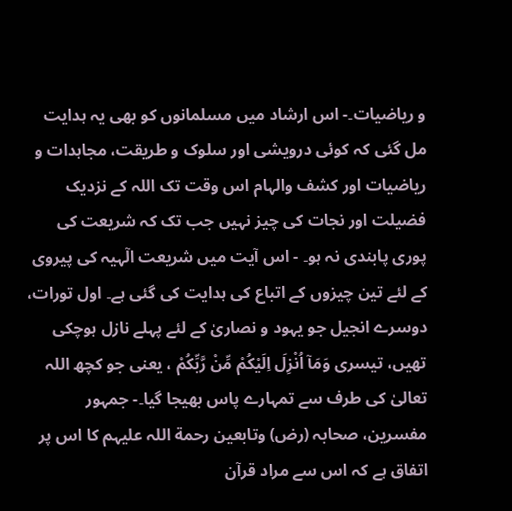و ریاضیات۔- اس ارشاد میں مسلمانوں کو بھی یہ ہدایت مل گئی کہ کوئی درویشی اور سلوک و طریقت، مجاہدات و ریاضیات اور کشف والہام اس وقت تک اللہ کے نزدیک فضیلت اور نجات کی چیز نہیں جب تک کہ شریعت کی پوری پابندی نہ ہو۔ - اس آیت میں شریعت الٓہیہ کی پیروی کے لئے تین چیزوں کے اتباع کی ہدایت کی گئی ہے۔ اول تورات، دوسرے انجیل جو یہود و نصاریٰ کے لئے پہلے نازل ہوچکی تھیں، تیسری وَمَآ اُنْزِلَ اِلَيْكُمْ مِّنْ رَّبِّكُمْ ، یعنی جو کچھ اللہ تعالیٰ کی طرف سے تمہارے پاس بھیجا گیا۔- جمہور مفسرین، صحابہ (رض) وتابعین رحمة اللہ علیہم کا اس پر اتفاق ہے کہ اس سے مراد قرآن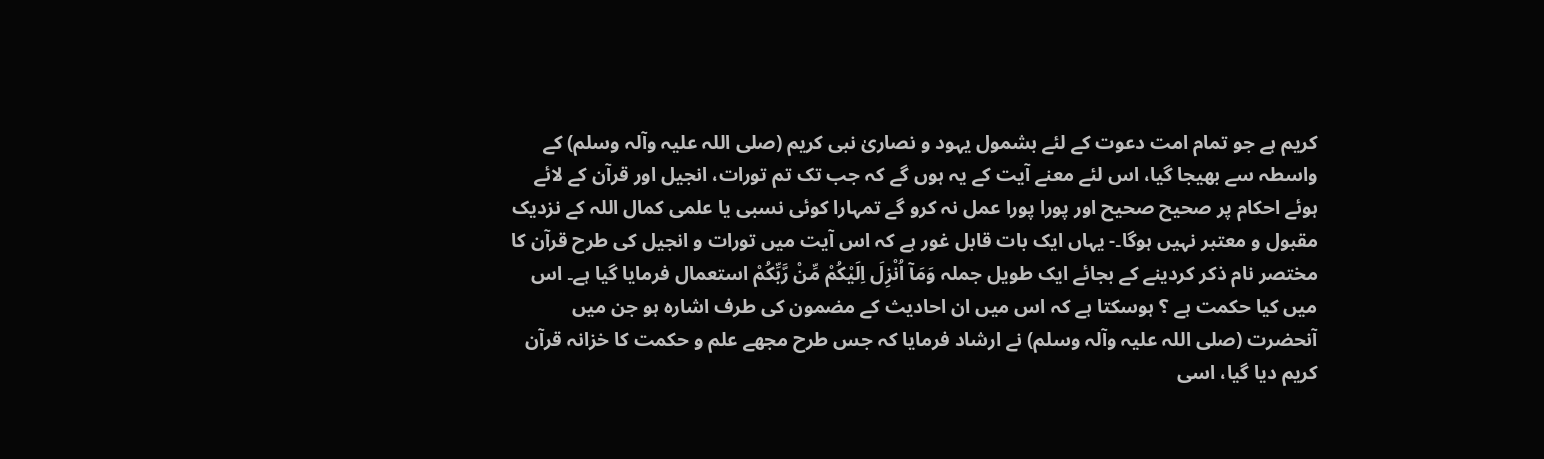کریم ہے جو تمام امت دعوت کے لئے بشمول یہود و نصاریٰ نبی کریم (صلی اللہ علیہ وآلہ وسلم) کے واسطہ سے بھیجا گیا، اس لئے معنے آیت کے یہ ہوں گے کہ جب تک تم تورات، انجیل اور قرآن کے لائے ہوئے احکام پر صحیح صحیح اور پورا پورا عمل نہ کرو گے تمہارا کوئی نسبی یا علمی کمال اللہ کے نزدیک مقبول و معتبر نہیں ہوگا۔- یہاں ایک بات قابل غور ہے کہ اس آیت میں تورات و انجیل کی طرح قرآن کا مختصر نام ذکر کردینے کے بجائے ایک طویل جملہ وَمَآ اُنْزِلَ اِلَيْكُمْ مِّنْ رَّبِّكُمْ استعمال فرمایا گیا ہے۔ اس میں کیا حکمت ہے ؟ ہوسکتا ہے کہ اس میں ان احادیث کے مضمون کی طرف اشارہ ہو جن میں آنحضرت (صلی اللہ علیہ وآلہ وسلم) نے ارشاد فرمایا کہ جس طرح مجھے علم و حکمت کا خزانہ قرآن کریم دیا گیا، اسی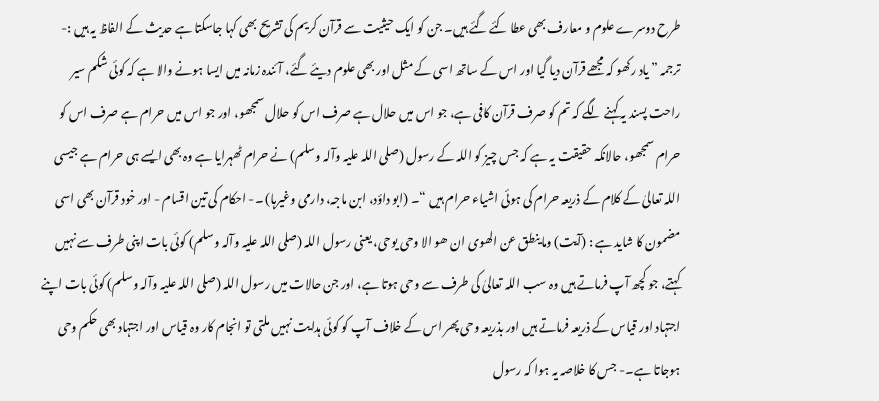طرح دوسرے علوم و معارف بھی عطا کئے گئے ہیں۔ جن کو ایک حیثیت سے قرآن کریم کی تشریح بھی کہا جاسکتا ہے حدیث کے الفاظ یہ ہیں :- ترجمہ ” یاد رکھو کہ مجھے قرآن دیا گیا اور اس کے ساتھ اسی کے مثل اور بھی علوم دیئے گئے، آئندہ زمانہ میں ایسا ہونے والا ہے کہ کوئی شکم سیر راحت پسند یہ کہنے لگے کہ تم کو صرف قرآن کافی ہے، جو اس میں حلال ہے صرف اس کو حلال سمجھو، اور جو اس میں حرام ہے صرف اس کو حرام سمجھو، حالانکہ حقیقت یہ ہے کہ جس چیز کو اللہ کے رسول (صلی اللہ علیہ وآلہ وسلم) نے حرام ٹھہرایا ہے وہ بھی ایسے ہی حرام ہے جیسی اللہ تعالیٰ کے کلام کے ذریعہ حرام کی ہوئی اشیاء حرام ہیں “۔ (ابو داؤد، ابن ماجہ، دارمی وغیرہا) ۔- احکام کی تین اقسام - اور خود قرآن بھی اسی مضمون کا شاید ہے : (آیت) وما ینطق عن الھوی ان ھو الا وحی یوحی، یعنی رسول اللہ (صلی اللہ علیہ وآلہ وسلم) کوئی بات اپنی طرف سے نہیں کہتے، جو کچھ آپ فرماتے ہیں وہ سب اللہ تعالیٰ کی طرف سے وحی ہوتا ہے، اور جن حالات میں رسول اللہ (صلی اللہ علیہ وآلہ وسلم) کوئی بات اپنے اجتہاد اور قیاس کے ذریعہ فرماتے ہیں اور بذریعہ وحی پھر اس کے خلاف آپ کو کوئی ہدایت نہیں ملتی تو انجام کار وہ قیاس اور اجتہاد بھی حکم وحی ہوجاتا ہے۔- جس کا خلاصہ یہ ہوا کہ رسول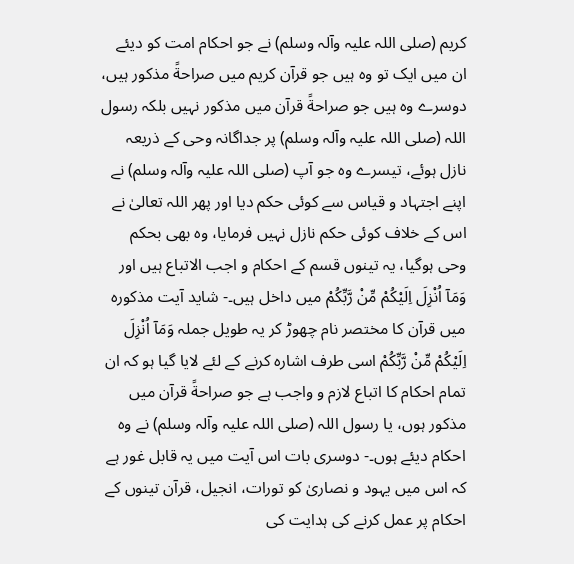کریم (صلی اللہ علیہ وآلہ وسلم) نے جو احکام امت کو دیئے ان میں ایک تو وہ ہیں جو قرآن کریم میں صراحةً مذکور ہیں، دوسرے وہ ہیں جو صراحةً قرآن میں مذکور نہیں بلکہ رسول اللہ (صلی اللہ علیہ وآلہ وسلم) پر جداگانہ وحی کے ذریعہ نازل ہوئے، تیسرے وہ جو آپ (صلی اللہ علیہ وآلہ وسلم) نے اپنے اجتہاد و قیاس سے کوئی حکم دیا اور پھر اللہ تعالیٰ نے اس کے خلاف کوئی حکم نازل نہیں فرمایا، وہ بھی بحکم وحی ہوگیا، یہ تینوں قسم کے احکام و اجب الاتباع ہیں اور وَمَآ اُنْزِلَ اِلَيْكُمْ مِّنْ رَّبِّكُمْ میں داخل ہیں۔- شاید آیت مذکورہ میں قرآن کا مختصر نام چھوڑ کر یہ طویل جملہ وَمَآ اُنْزِلَ اِلَيْكُمْ مِّنْ رَّبِّكُمْ اسی طرف اشارہ کرنے کے لئے لایا گیا ہو کہ ان تمام احکام کا اتباع لازم و واجب ہے جو صراحةً قرآن میں مذکور ہوں، یا رسول اللہ (صلی اللہ علیہ وآلہ وسلم) نے وہ احکام دیئے ہوں۔- دوسری بات اس آیت میں یہ قابل غور ہے کہ اس میں یہود و نصاریٰ کو تورات، انجیل، قرآن تینوں کے احکام پر عمل کرنے کی ہدایت کی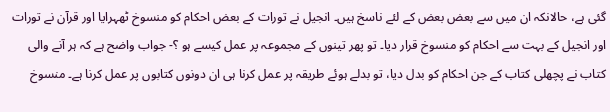گئی ہے، حالانکہ ان میں سے بعض بعض کے لئے ناسخ ہیں۔ انجیل نے تورات کے بعض احکام کو منسوخ ٹھہرایا اور قرآن نے تورات اور انجیل کے بہت سے احکام کو منسوخ قرار دیا۔ تو پھر تینوں کے مجموعہ پر عمل کیسے ہو ؟- جواب واضح ہے کہ ہر آنے والی کتاب نے پچھلی کتاب کے جن احکام کو بدل دیا، تو بدلے ہوئے طریقہ پر عمل کرنا ہی ان دونوں کتابوں پر عمل کرنا ہے۔ منسوخ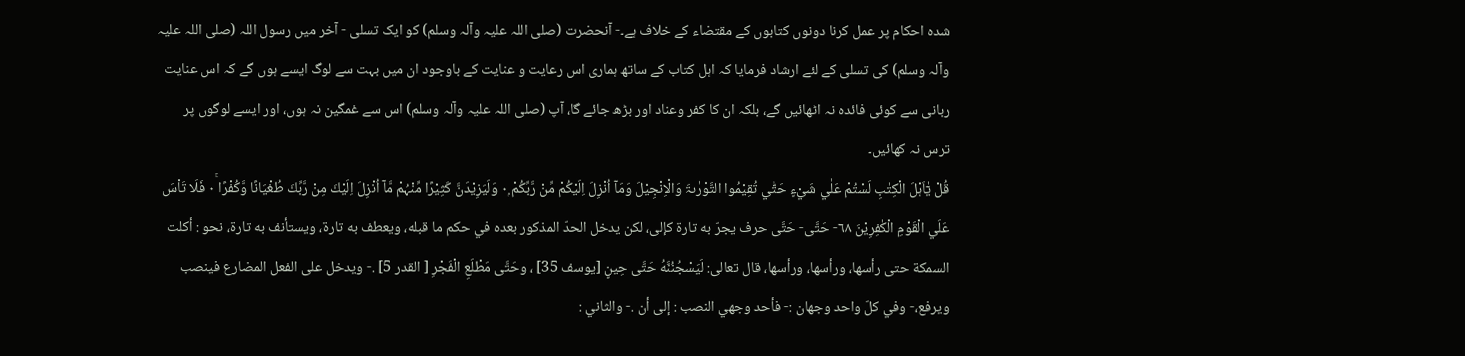شدہ احکام پر عمل کرنا دونوں کتابوں کے مقتضاء کے خلاف ہے۔- آنحضرت (صلی اللہ علیہ وآلہ وسلم) کو ایک تسلی - آخر میں رسول اللہ (صلی اللہ علیہ وآلہ وسلم) کی تسلی کے لئے ارشاد فرمایا کہ اہل کتاب کے ساتھ ہماری اس رعایت و عنایت کے باوجود ان میں بہت سے لوگ ایسے ہوں گے کہ اس عنایت ربانی سے کوئی فائدہ نہ اٹھائیں گے، بلکہ ان کا کفر وعناد اور بڑھ جائے گا، آپ (صلی اللہ علیہ وآلہ وسلم) اس سے غمگین نہ ہوں، اور ایسے لوگوں پر ترس نہ کھائیں۔
قُلْ يٰٓاَہْلَ الْكِتٰبِ لَسْتُمْ عَلٰي شَيْءٍ حَتّٰي تُقِيْمُوا التَّوْرٰىۃَ وَالْاِنْجِيْلَ وَمَآ اُنْزِلَ اِلَيْكُمْ مِّنْ رَّبِّكُمْ ٠ۭ وَلَيَزِيْدَنَّ كَثِيْرًا مِّنْہُمْ مَّآ اُنْزِلَ اِلَيْكَ مِنْ رَّبِّكَ طُغْيَانًا وَّكُفْرًا ٠ۚ فَلَا تَاْسَ عَلَي الْقَوْمِ الْكٰفِرِيْنَ ٦٨- حَتَّى- حَتَّى حرف يجرّ به تارة كإلى، لکن يدخل الحدّ المذکور بعده في حکم ما قبله، ويعطف به تارة، ويستأنف به تارة، نحو : أكلت السمکة حتی رأسها، ورأسها، ورأسها، قال تعالی: لَيَسْجُنُنَّهُ حَتَّى حِينٍ [يوسف 35] ، وحَتَّى مَطْلَعِ الْفَجْرِ [ القدر 5] .- ويدخل علی الفعل المضارع فينصب ويرفع،- وفي كلّ واحد وجهان :- فأحد وجهي النصب : إلى أن .- والثاني :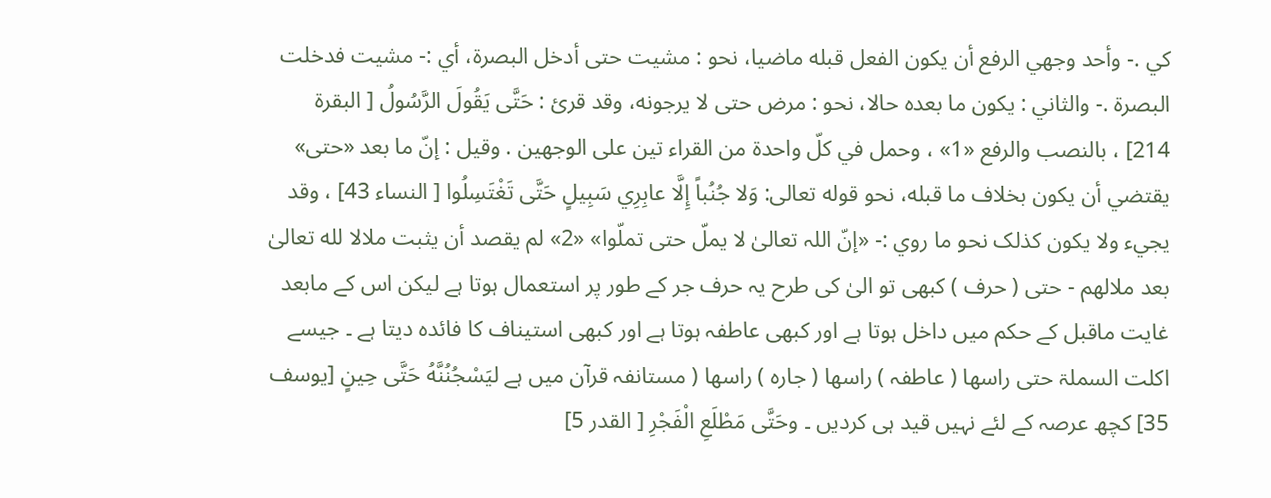كي .- وأحد وجهي الرفع أن يكون الفعل قبله ماضیا، نحو : مشیت حتی أدخل البصرة، أي :- مشیت فدخلت البصرة .- والثاني : يكون ما بعده حالا، نحو : مرض حتی لا يرجونه، وقد قرئ : حَتَّى يَقُولَ الرَّسُولُ [ البقرة 214] ، بالنصب والرفع «1» ، وحمل في كلّ واحدة من القراء تین علی الوجهين . وقیل : إنّ ما بعد «حتی» يقتضي أن يكون بخلاف ما قبله، نحو قوله تعالی: وَلا جُنُباً إِلَّا عابِرِي سَبِيلٍ حَتَّى تَغْتَسِلُوا [ النساء 43] ، وقد يجيء ولا يكون کذلک نحو ما روي :- «إنّ اللہ تعالیٰ لا يملّ حتی تملّوا» «2» لم يقصد أن يثبت ملالا لله تعالیٰ بعد ملالهم - حتی ( حرف ) کبھی تو الیٰ کی طرح یہ حرف جر کے طور پر استعمال ہوتا ہے لیکن اس کے مابعد غایت ماقبل کے حکم میں داخل ہوتا ہے اور کبھی عاطفہ ہوتا ہے اور کبھی استیناف کا فائدہ دیتا ہے ۔ جیسے اکلت السملۃ حتی راسھا ( عاطفہ ) راسھا ( جارہ ) راسھا ( مستانفہ قرآن میں ہے ليَسْجُنُنَّهُ حَتَّى حِينٍ [يوسف 35] کچھ عرصہ کے لئے نہیں قید ہی کردیں ۔ وحَتَّى مَطْلَعِ الْفَجْرِ [ القدر 5]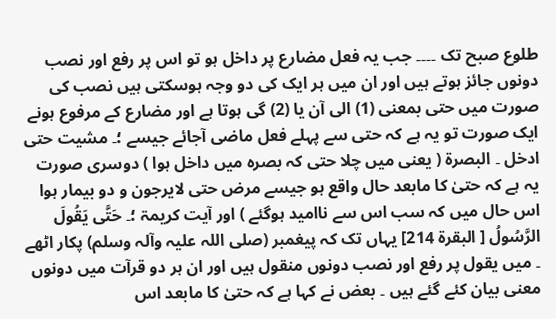طلوع صبح تک ۔۔۔۔ جب یہ فعل مضارع پر داخل ہو تو اس پر رفع اور نصب دونوں جائز ہوتے ہیں اور ان میں ہر ایک کی دو وجہ ہوسکتی ہیں نصب کی صورت میں حتی بمعنی (1) الی آن یا (2) گی ہوتا ہے اور مضارع کے مرفوع ہونے ایک صورت تو یہ ہے کہ حتی سے پہلے فعل ماضی آجائے جیسے ؛۔ مشیت حتی ادخل ۔ البصرۃ ( یعنی میں چلا حتی کہ بصرہ میں داخل ہوا ) دوسری صورت یہ ہے کہ حتیٰ کا مابعد حال واقع ہو جیسے مرض حتی لایرجون و دو بیمار ہوا اس حال میں کہ سب اس سے ناامید ہوگئے ) اور آیت کریمۃ ؛۔ حَتَّى يَقُولَ الرَّسُولُ [ البقرة 214] یہاں تک کہ پیغمبر (صلی اللہ علیہ وآلہ وسلم) پکار اٹھے ۔ میں یقول پر رفع اور نصب دونوں منقول ہیں اور ان ہر دو قرآت میں دونوں معنی بیان کئے گئے ہیں ۔ بعض نے کہا ہے کہ حتیٰ کا مابعد اس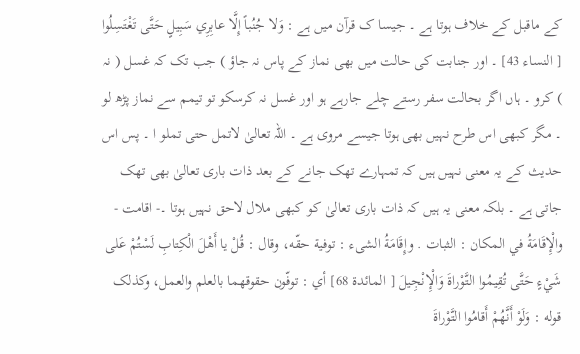کے ماقبل کے خلاف ہوتا ہے ۔ جیسا ک قرآن میں ہے : وَلا جُنُباً إِلَّا عابِرِي سَبِيلٍ حَتَّى تَغْتَسِلُوا [ النساء 43] ۔ اور جنابت کی حالت میں بھی نماز کے پاس نہ جاؤ ) جب تک کہ غسل ( نہ ) کرو ۔ ہاں اگر بحالت سفر رستے چلے جارہے ہو اور غسل نہ کرسکو تو تیمم سے نماز پڑھ لو ۔ مگر کبھی اس طرح نہیں بھی ہوتا جیسے مروی ہے ۔ اللہ تعالیٰ لاتمل حتی تملو ا ۔ پس اس حدیث کے یہ معنی نہیں ہیں کہ تمہارے تھک جانے کے بعد ذات باری تعالیٰ بھی تھک جاتی ہے ۔ بلکہ معنی یہ ہیں کہ ذات باری تعالیٰ کو کبھی ملال لاحق نہیں ہوتا ۔- اقامت - والْإِقَامَةُ في المکان : الثبات . وإِقَامَةُ الشیء : توفية حقّه، وقال : قُلْ يا أَهْلَ الْكِتابِ لَسْتُمْ عَلى شَيْءٍ حَتَّى تُقِيمُوا التَّوْراةَ وَالْإِنْجِيلَ [ المائدة 68] أي : توفّون حقوقهما بالعلم والعمل، وکذلک قوله : وَلَوْ أَنَّهُمْ أَقامُوا التَّوْراةَ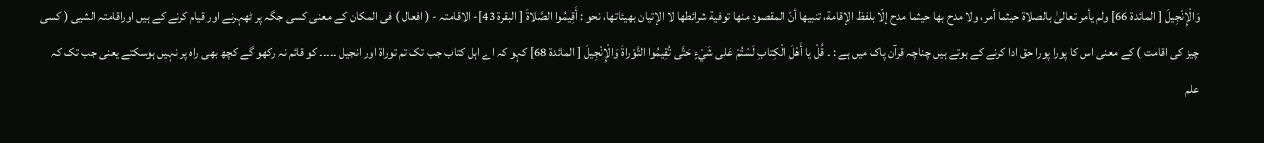وَالْإِنْجِيلَ [ المائدة 66] ولم يأمر تعالیٰ بالصلاة حيثما أمر، ولا مدح بها حيثما مدح إلّا بلفظ الإقامة، تنبيها أنّ المقصود منها توفية شرائطها لا الإتيان بهيئاتها، نحو : أَقِيمُوا الصَّلاةَ [ البقرة 43]- الاقامتہ - ( افعال ) فی المکان کے معنی کسی جگہ پر ٹھہرنے اور قیام کرنے کے ہیں اوراقامتہ الشیی ( کسی چیز کی اقامت ) کے معنی اس کا پورا پورا حق ادا کرنے کے ہوتے ہیں چناچہ قرآن پاک میں ہے : ۔ قُلْ يا أَهْلَ الْكِتابِ لَسْتُمْ عَلى شَيْءٍ حَتَّى تُقِيمُوا التَّوْراةَ وَالْإِنْجِيلَ [ المائدة 68] کہو کہ اے اہل کتاب جب تک تم توراۃ اور انجیل ۔۔۔۔۔ کو قائم نہ رکھو گے کچھ بھی راہ پر نہیں ہوسکتے یعنی جب تک کہ علم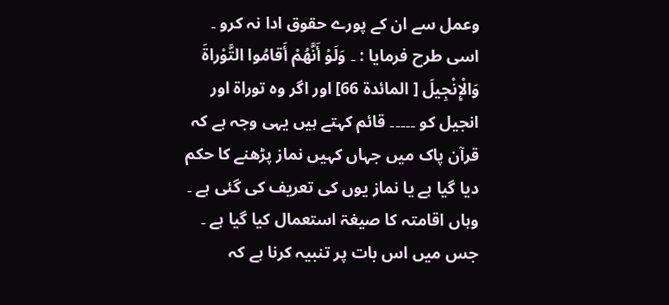وعمل سے ان کے پورے حقوق ادا نہ کرو ۔ اسی طرح فرمایا : ۔ وَلَوْ أَنَّهُمْ أَقامُوا التَّوْراةَ وَالْإِنْجِيلَ [ المائدة 66] اور اگر وہ توراۃ اور انجیل کو ۔۔۔۔۔ قائم کہتے ہیں یہی وجہ ہے کہ قرآن پاک میں جہاں کہیں نماز پڑھنے کا حکم دیا گیا ہے یا نماز یوں کی تعریف کی گئی ہے ۔ وہاں اقامتہ کا صیغۃ استعمال کیا گیا ہے ۔ جس میں اس بات پر تنبیہ کرنا ہے کہ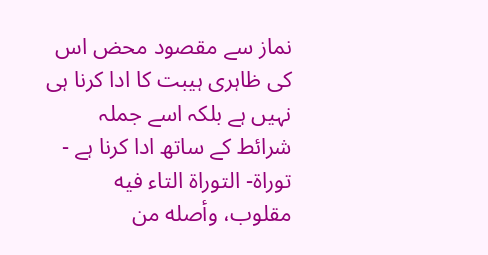نماز سے مقصود محض اس کی ظاہری ہیبت کا ادا کرنا ہی نہیں ہے بلکہ اسے جملہ شرائط کے ساتھ ادا کرنا ہے - توراة- التوراة التاء فيه مقلوب، وأصله من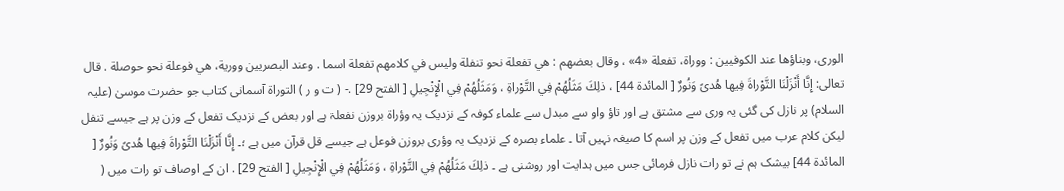الوری، وبناؤها عند الکوفيين : ووراة، تفعلة «4» ، وقال بعضهم : هي تفعلة نحو تنفلة ولیس في کلامهم تفعلة اسما . وعند البصريين وورية، هي فوعلة نحو حوصلة . قال تعالی: إِنَّا أَنْزَلْنَا التَّوْراةَ فِيها هُدىً وَنُورٌ [ المائدة 44] ، ذلِكَ مَثَلُهُمْ فِي التَّوْراةِ ، وَمَثَلُهُمْ فِي الْإِنْجِيلِ [ الفتح 29] .- ( ت و ر ) التوراۃ آسمانی کتاب جو حضرت موسیٰ (علیہ السلام) پر نازل کی گئی یہ وری سے مشتق ہے اور تاؤ واو سے مبدل سے علماء کوفہ کے نزدیک یہ وؤراۃ بروزن نفعلۃ ہے اور بعض کے نزدیک تفعل کے وزن پر ہے جیسے تنفل لیکن کلام عرب میں تفعل کے وزن پر اسم کا صیغہ نہیں آتا ۔ علماء بصرہ کے نزدیک یہ وؤری بروزن فوعل ہے جیسے قل قرآن میں ہے ؛۔ إِنَّا أَنْزَلْنَا التَّوْراةَ فِيها هُدىً وَنُورٌ [ المائدة 44] بیشک ہم نے تو رات نازل فرمائی جس میں ہدایت اور روشنی ہے ۔ ذلِكَ مَثَلُهُمْ فِي التَّوْراةِ ، وَمَثَلُهُمْ فِي الْإِنْجِيلِ [ الفتح 29] . ان کے اوصاف تو رات میں (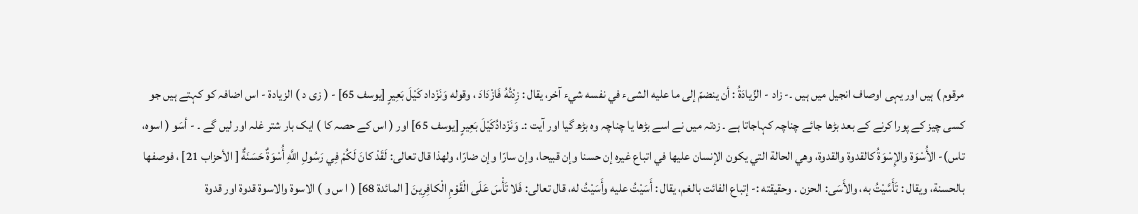مرقوم ) ہیں اور یہی اوصاف انجیل میں ہیں ۔- زاد - الزِّيادَةُ : أن ينضمّ إلى ما عليه الشیء في نفسه شيء آخر، يقال : زِدْتُهُ فَازْدَادَ ، وقوله وَنَزْداد كَيْلَ بَعِيرٍ [يوسف 65] - ( زی د ) الزیادۃ - اس اضافہ کو کہتے ہیں جو کسی چیز کے پورا کرنے کے بعد بڑھا جائے چناچہ کہاجاتا ہے ۔ زدتہ میں نے اسے بڑھا یا چناچہ وہ بڑھ گیا اور آیت :۔ وَنَزْدادُكَيْلَ بَعِيرٍ [يوسف 65] اور ( اس کے حصہ کا ) ایک بار شتر غلہ اور لیں گے ۔ - أسَو ( اسوه، تاس)- الأُسْوَة والإِسْوَةُ کالقدوة والقدوة، وهي الحالة التي يكون الإنسان عليها في اتباع غيره إن حسنا وإن قبیحا، وإن سارّا وإن ضارّا، ولهذا قال تعالی: لَقَدْ كانَ لَكُمْ فِي رَسُولِ اللَّهِ أُسْوَةٌ حَسَنَةٌ [ الأحزاب 21] ، فوصفها بالحسنة، ويقال : تَأَسَّيْتُ به، والأَسَى: الحزن . وحقیقته :- إتباع الفائت بالغم، يقال : أَسَيْتُ عليه وأَسَيْتُ له، قال تعالی: فَلا تَأْسَ عَلَى الْقَوْمِ الْكافِرِينَ [ المائدة 68] ( ا س و ) الاسوۃ والاسوۃ قدوۃ اور قدوۃ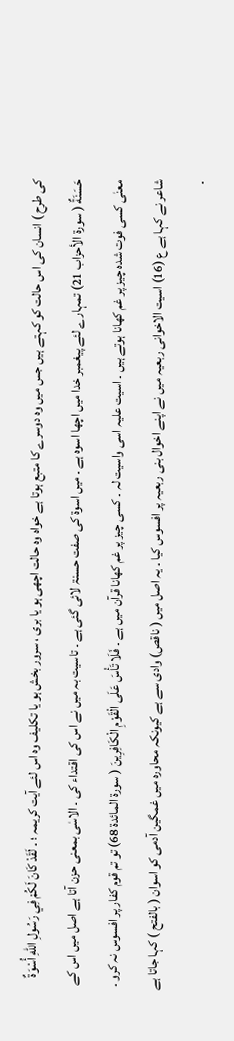کی طرح ) انسان کی اس حالت کو کہتے ہیں جس میں وہ دوسرے کا متبع ہوتا ہے خواہ وہ حالت اچھی ہو یا بری ، سرور بخش ہو یا تکلیف وہ اس لئے آیت کریمہ ؛ ۔ لَقَدْ كَانَ لَكُمْ فِي رَسُولِ اللهِ أُسْوَةٌ حَسَنَةٌ ( سورة الأحزاب 21) تمہارے لئے پیغمبر خدا میں اچھا اسوہ ہے ۔ میں اسوۃ کی صفت حسنۃ لائی گئی ہے ۔ تاسیت بہ میں نے اس کی اقتداء کی ۔ الاسٰی بمعنی حزن آتا ہے اصل میں اس کے معنٰی کسی فوت شدہ چیز پر غم کھانا ہوتے ہیں ۔ اسیت علیہ اسی واسیت لہ ۔ کسی چیز پر غم کھانا قرآن میں ہے ۔ فَلَا تَأْسَ عَلَى الْقَوْمِ الْكَافِرِينَ ( سورة المائدة 68) تو تم قوم کفار پر افسوس نہ کرو ۔ شاعر نے کہا ہے ع (16) اسیت الاخوانی ربعیہ میں نے اپنے اخوال بنی ربعیہ پر افسوس کیا ۔ یہ اصل میں ( ناقص) وادی سے ہے کیونکہ محاورہ میں غمگین آدمی کو اسوان ( بالفتح ) کہا جاتا ہے ۔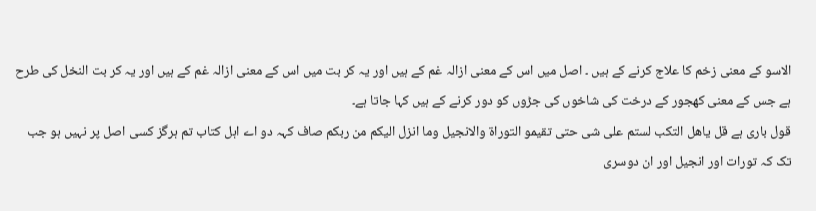الاسو کے معنی زخم کا علاج کرنے کے ہیں ۔ اصل میں اس کے معنی ازالہ غم کے ہیں اور یہ کر بت میں اس کے معنی ازالہ غم کے ہیں اور یہ کر بت النخل کی طرح ہے جس کے معنی کھجور کے درخت کی شاخوں کی جڑوں کو دور کرنے کے ہیں کہا جاتا ہے۔
قول باری ہے قل یاھل التکب لستم علی شی حتی تقیمو التوراۃ والانجیل وما انزل الیکم من ربکم صاف کہہ دو اے اہل کتاب تم ہرگز کسی اصل پر نہیں ہو جب تک کہ تورات اور انجیل اور ان دوسری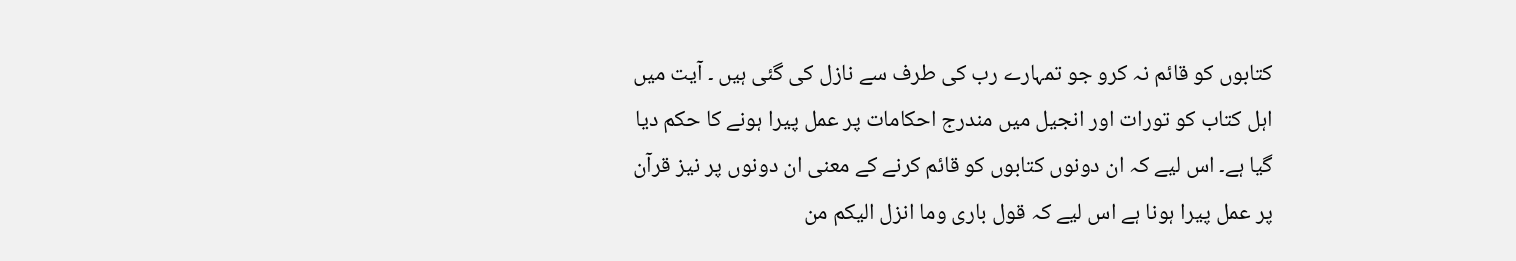کتابوں کو قائم نہ کرو جو تمہارے رب کی طرف سے نازل کی گئی ہیں ۔ آیت میں اہل کتاب کو تورات اور انجیل میں مندرج احکامات پر عمل پیرا ہونے کا حکم دیا گیا ہے۔ اس لیے کہ ان دونوں کتابوں کو قائم کرنے کے معنی ان دونوں پر نیز قرآن پر عمل پیرا ہونا ہے اس لیے کہ قول باری وما انزل الیکم من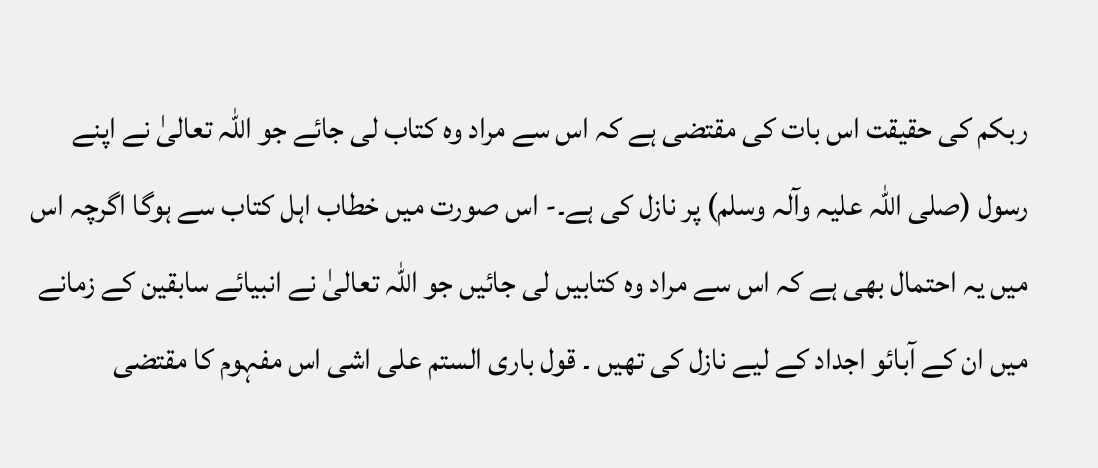ربکم کی حقیقت اس بات کی مقتضی ہے کہ اس سے مراد وہ کتاب لی جائے جو اللہ تعالیٰ نے اپنے رسول (صلی اللہ علیہ وآلہ وسلم) پر نازل کی ہے۔- اس صورت میں خطاب اہل کتاب سے ہوگا اگرچہ اس میں یہ احتمال بھی ہے کہ اس سے مراد وہ کتابیں لی جائیں جو اللہ تعالیٰ نے انبیائے سابقین کے زمانے میں ان کے آبائو اجداد کے لیے نازل کی تھیں ۔ قول باری الستم علی اشی اس مفہوم کا مقتضی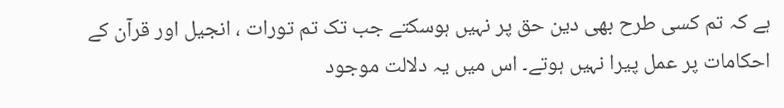ہے کہ تم کسی طرح بھی دین حق پر نہیں ہوسکتے جب تک تم تورات ، انجیل اور قرآن کے احکامات پر عمل پیرا نہیں ہوتے۔ اس میں یہ دلالت موجود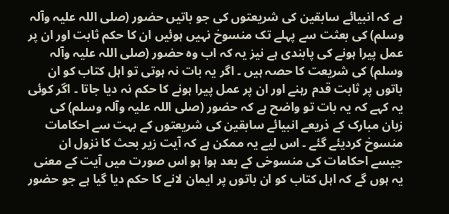ہے کہ انبیائے سابقین کی شریعتوں کی جو باتیں حضور (صلی اللہ علیہ وآلہ وسلم) کی بعثت سے پہلے تک منسوخ نہیں ہوئیں ان کا حکم ثابت اور ان پر عمل پیرا ہونے کی پابندی ہے نیز یہ کہ اب وہ حضور (صلی اللہ علیہ وآلہ وسلم) کی شریعت کا حصہ ہیں ۔ اگر یہ بات نہ ہوتی تو اہل کتاب کو ان باتوں پر ثابت قدم رہنے اور ان پر عمل پیرا ہونے کا حکم نہ دیا جاتا ۔ اگر کوئی یہ کہے کہ یہ بات تو واضح ہے کہ حضور (صلی اللہ علیہ وآلہ وسلم) کی زبان مبارک کے ذریعے انبیائے سابقین کی شریعتوں کے بہت سے احکامات منسوخ کردیئے گئے ۔ اس لیے یہ ممکن ہے کہ آیت زیر بحث کا نزول ان جیسے احکامات کی منسوخی کے بعد ہوا ہو اس صورت میں آیت کے معنی یہ ہوں گے کہ اہل کتاب کو ان باتوں پر ایمان لانے کا حکم دیا گیا ہے جو حضور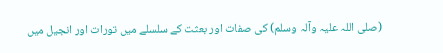(صلی اللہ علیہ وآلہ وسلم) کی صفات اور بعثت کے سلسلے میں تورات اور انجیل میں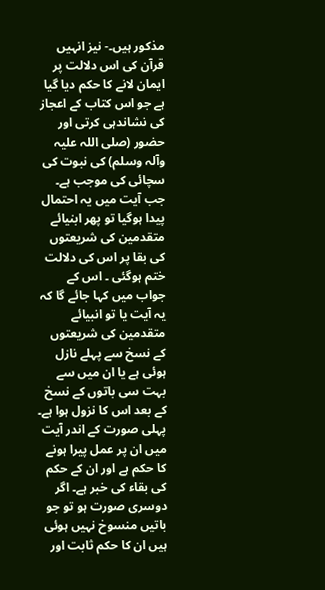مذکور ہیں۔- نیز انہیں قرآن کی اس دلالت پر ایمان لانے کا حکم دیا گیا ہے جو اس کتاب کے اعجاز کی نشاندہی کرتی اور حضور (صلی اللہ علیہ وآلہ وسلم) کی نبوت کی سچائی کی موجب ہے۔ جب آیت میں یہ احتمال پیدا ہوگیا تو پھر ابنیائے متقدمین کی شریعتوں کی بقا پر اس کی دلالت ختم ہوگئی ۔ اس کے جواب میں کہا جائے گا کہ یہ آیت یا تو انبیائے متقدمین کی شریعتوں کے نسخ سے پہلے نازل ہوئی ہے یا ان میں سے بہت سی باتوں کے نسخ کے بعد اس کا نزول ہوا ہے۔ پہلی صورت کے اندر آیت میں ان پر عمل پیرا ہونے کا حکم ہے اور ان کے حکم کی بقاء کی خبر ہے۔ اگر دوسری صورت ہو تو جو باتیں منسوخ نہیں ہوئی ہیں ان کا حکم ثابت اور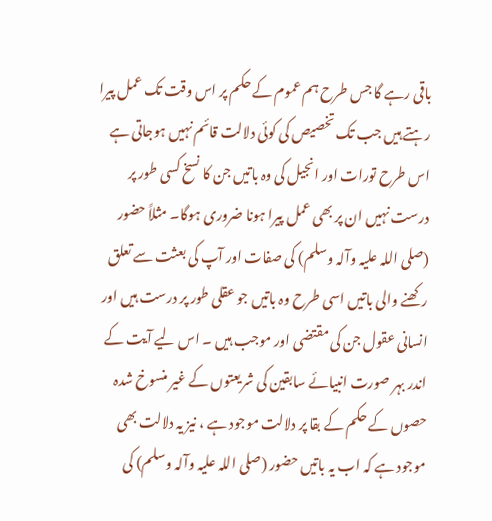باقی رہے گا جس طرح ہم عموم کے حکم پر اس وقت تک عمل پیرا رہتے ہیں جب تک تخصیص کی کوئی دلالت قائم نہیں ہوجاتی ہے اس طرح تورات اور انجیل کی وہ باتیں جن کا نسخ کسی طور پر درست نہیں ان پر بھی عمل پیرا ہونا ضروری ہوگا۔ مثلاً حضور (صلی اللہ علیہ وآلہ وسلم) کی صفات اور آپ کی بعثت سے تعلق رکھنے والی باتیں اسی طرح وہ باتیں جو عقلی طور پر درست ہیں اور انسانی عقول جن کی مقتضی اور موجب ہیں ۔ اس لیے آیت کے اندر بہر صورت انبیائے سابقین کی شریعتوں کے غیر منسوخ شدہ حصوں کے حکم کے بقا پر دلالت موجود ہے ، نیز یہ دلالت بھی موجود ہے کہ اب یہ باتیں حضور (صلی اللہ علیہ وآلہ وسلم) کی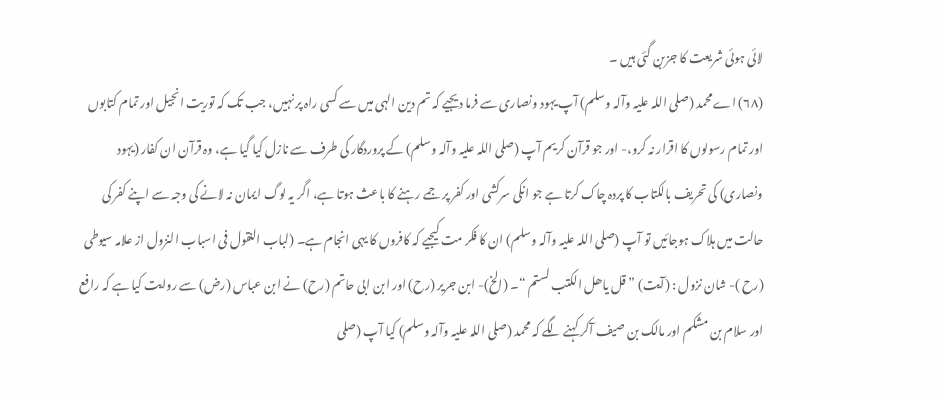لائی ہوئی شریعت کا جزبن گئی ہیں ۔
(٦٨) اے محمد (صلی اللہ علیہ وآلہ وسلم) آپ یہود ونصاری سے فرما دیجیے کہ تم دین الہی میں سے کسی راہ پر نہیں، جب تک کہ توریت انجیل اور تمام کتابوں اور تمام رسولوں کا اقرار نہ کرو،- اور جو قرآن کریم آپ (صلی اللہ علیہ وآلہ وسلم) کے پروردگار کی طرف سے نازل کیا گیا ہے، وہ قرآن ان کفار (یہود ونصاری) کی تحریف بالکتاب کا پردہ چاک کرتا ہے جو انکی سرکشی اور کفر پر جمے رہنے کا باعث ہوتا ہے، اگر یہ لوگ ایمان نہ لانے کی وجہ سے اپنے کفر کی حالت میں ہلاک ہوجائیں تو آپ (صلی اللہ علیہ وآلہ وسلم) ان کا فکر مت کیجیے کہ کافروں کا یہی انجام ہے۔ (لباب النقول فی اسباب النزول از علامہ سیوطی (رح )- شان نزول : (آیت) ” قل یاھل الکتب لستم “۔ (الخ)- ابن جریر (رح) اور ابن ابی حاتم (رح) نے ابن عباس (رض) سے روایت کیا ہے کہ رافع اور سلام بن مشکم اور مالک بن صیف آکر کہنے لگے کہ محمد (صلی اللہ علیہ وآلہ وسلم) کیا آپ (صلی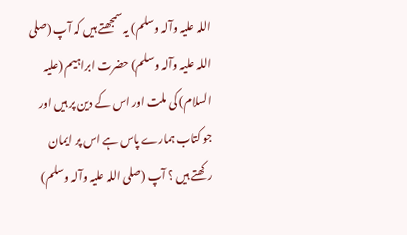اللہ علیہ وآلہ وسلم) یہ سمجھتے ہیں کہ آپ (صلی اللہ علیہ وآلہ وسلم) حضرت ابراہیم (علیہ السلام) کی ملت اور اس کے دین پر ہیں اور جو کتاب ہمارے پاس ہے اس پر ایمان رکھتے ہیں ؟ آپ (صلی اللہ علیہ وآلہ وسلم)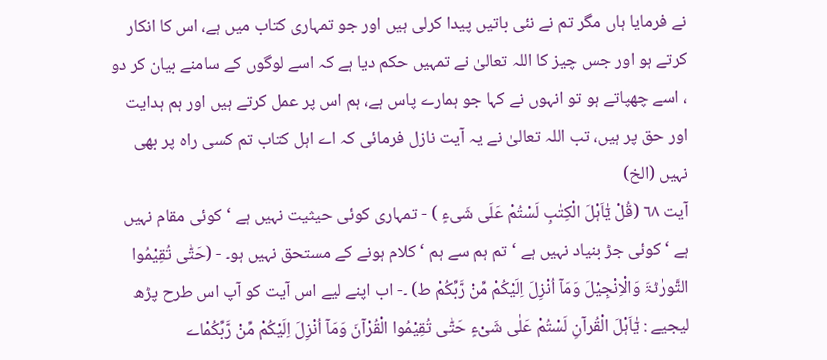نے فرمایا ہاں مگر تم نے نئی باتیں پیدا کرلی ہیں اور جو تمہاری کتاب میں ہے، اس کا انکار کرتے ہو اور جس چیز کا اللہ تعالیٰ نے تمہیں حکم دیا ہے کہ اسے لوگوں کے سامنے بیان کر دو ، اسے چھپاتے ہو تو انہوں نے کہا جو ہمارے پاس ہے، ہم اس پر عمل کرتے ہیں اور ہم ہدایت اور حق پر ہیں، تب اللہ تعالیٰ نے یہ آیت نازل فرمائی کہ اے اہل کتاب تم کسی راہ پر بھی نہیں (الخ)
آیت ٦٨ (قُلْ یٰٓاَہْلَ الْکِتٰبِ لَسْتُمْ عَلَی شَیءٍ ) - تمہاری کوئی حیثیت نہیں ہے ‘ کوئی مقام نہیں ہے ‘ کوئی جڑ بنیاد نہیں ہے ‘ تم ہم سے ہم ‘ کلام ہونے کے مستحق نہیں ہو۔ - (حَتّٰی تُقِیْمُوا التَّورٰٹۃَ وَالْاِنْجِیْلَ وَمَآ اُنْزِلَ اِلَیْکُمْ مِّنْ رَّبِّکُمْ ط) ۔- اب اپنے لیے اس آیت کو آپ اس طرح پڑھ لیجیے : یٰٓاَہْلَ الْقُرآنِ لَسْتُمْ عَلٰی شَیْءٍ حَتّٰی تُقِیْمُوا الْقُرْآنَ وَمَآ اُنْزِلَ اِلَیْکُمْ مِّنْ رَّبِّکُمْاے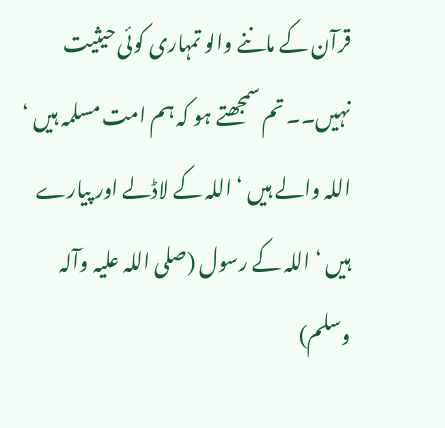قرآن کے ماننے والو تمہاری کوئی حیثیت نہیں۔۔ تم سمجھتے ہو کہ ہم امت مسلمہ ہیں ‘ اللہ والے ہیں ‘ اللہ کے لاڈلے اور پیارے ہیں ‘ اللہ کے رسول (صلی اللہ علیہ وآلہ وسلم)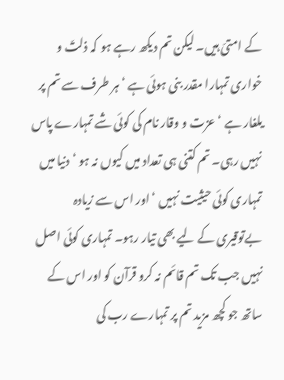کے امتیّ ہیں۔ لیکن تم دیکھ رہے ہو کہ ذلتّ و خواری تمہارا مقدر بنی ہوئی ہے ‘ ہر طرف سے تم پر یلغار ہے ‘ عزت و وقار نام کی کوئی شے تمہارے پاس نہیں رہی۔ تم کتنی ہی تعداد میں کیوں نہ ہو ‘ دنیا میں تمہاری کوئی حیثیت نہیں ‘ اور اس سے زیادہ بےتوقیری کے لیے بھی تیار رہو۔ تمہاری کوئی اصل نہیں جب تک تم قائم نہ کرو قرآن کو اور اس کے ساتھ جو کچھ مزید تم پر تمہارے رب کی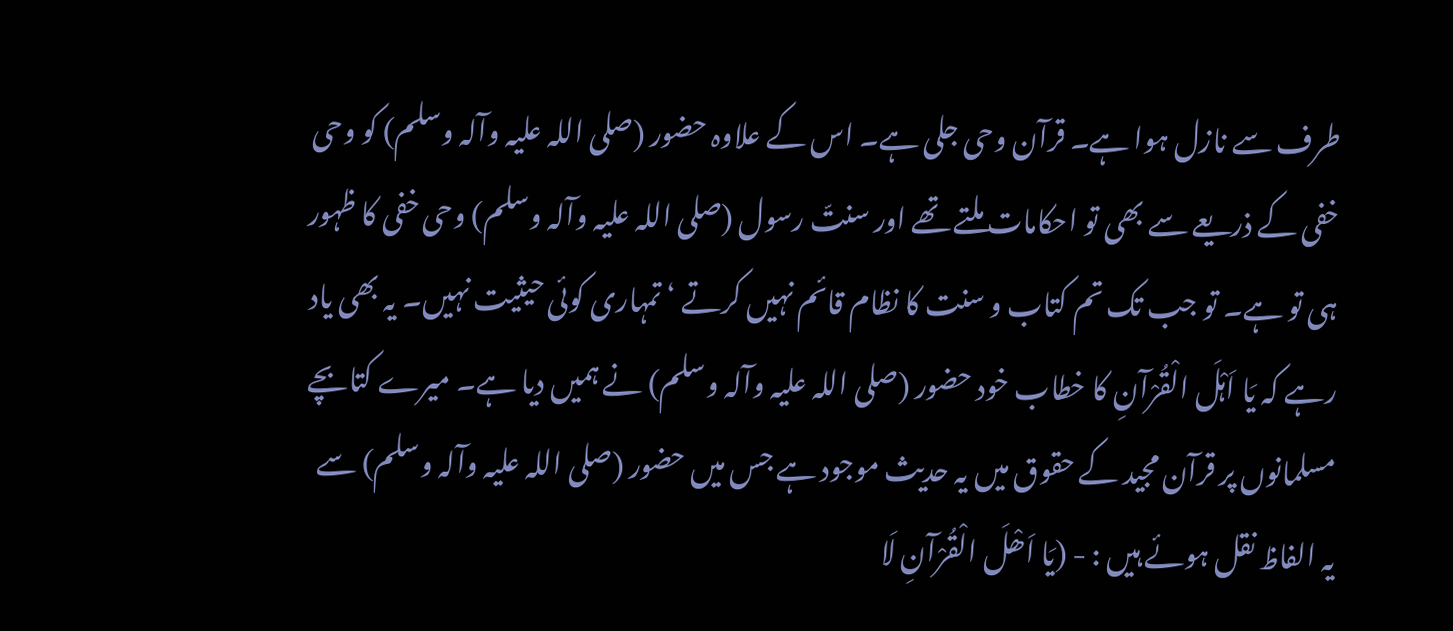طرف سے نازل ہوا ہے۔ قرآن وحی جلی ہے۔ اس کے علاوہ حضور (صلی اللہ علیہ وآلہ وسلم) کو وحی خفی کے ذریعے سے بھی تو احکامات ملتے تھے اور سنتّ رسول (صلی اللہ علیہ وآلہ وسلم) وحی خفی کا ظہور ہی تو ہے۔ تو جب تک تم کتاب و سنت کا نظام قائم نہیں کرتے ‘ تمہاری کوئی حیثیت نہیں۔ یہ بھی یاد رہے کہ یَا اَہْلَ الْقُرْآنِ کا خطاب خود حضور (صلی اللہ علیہ وآلہ وسلم) نے ہمیں دیا ہے۔ میرے کتابچے مسلمانوں پر قرآن مجید کے حقوق میں یہ حدیث موجود ہے جس میں حضور (صلی اللہ علیہ وآلہ وسلم) سے یہ الفاظ نقل ہوئے ہیں : - (یَا اَھْلَ الْقُرْآنِ لَا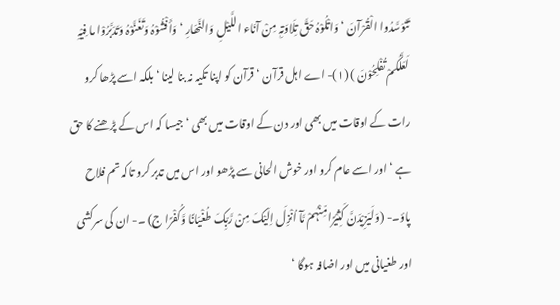تَتَوَسَّدُوا الْقُرْآنَ ‘ وَاتْلُوْہُ حَقَّ تِلَاوَتِہٖ مِنْ آنَاء اللَّیْلِ وَالنَّھَارِ ‘ وَأَفْشُوْہُ وَتَغَنَّوْہُ وَتَدَبَّرُوْا ما فِیْہِ لَعَلَّکُمْ تُفْلِحُوْنَ ) (١)- اے اہل قرآن ‘ قرآن کو اپنا تکیہ نہ بنا لینا ‘ بلکہ اسے پڑھا کرو رات کے اوقات میں بھی اور دن کے اوقات میں بھی ‘ جیسا کہ اس کے پڑھنے کا حق ہے ‘ اور اسے عام کرو اور خوش الحانی سے پڑھو اور اس میں تدبر کرو تاکہ تم فلاح پاؤ۔- (وَلَیَزِیْدَنَّ کَثِیْرًا مِّنْہُمْ مَّآ اُنْزِلَ اِلَیْکَ مِنْ رَّبِّکَ طُغْیَانًا وَّکُفْرًا ج) ۔- ان کی سرکشی اور طغیانی میں اور اضافہ ہوگا ‘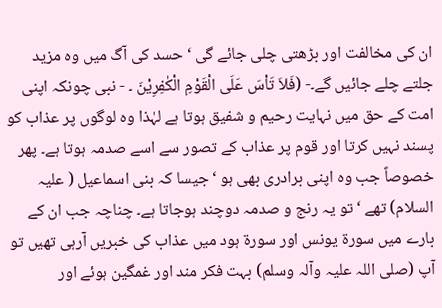ان کی مخالفت اور بڑھتی چلی جائے گی ‘ حسد کی آگ میں وہ مزید جلتے چلے جائیں گے۔- (فَلاَ تَاْسَ عَلَی الْقَوْمِ الْکٰفِرِیْنَ ۔ - نبی چونکہ اپنی امت کے حق میں نہایت رحیم و شفیق ہوتا ہے لہٰذا وہ لوگوں پر عذاب کو پسند نہیں کرتا اور قوم پر عذاب کے تصور سے اسے صدمہ ہوتا ہے۔ پھر خصوصاً جب وہ اپنی برادری بھی ہو ‘ جیسا کہ بنی اسماعیل ( علیہ السلام) تھے ‘ تو یہ رنج و صدمہ دوچند ہوجاتا ہے۔ چناچہ جب ان کے بارے میں سورة یونس اور سورة ہود میں عذاب کی خبریں آرہی تھیں تو آپ (صلی اللہ علیہ وآلہ وسلم) بہت فکر مند اور غمگین ہوئے اور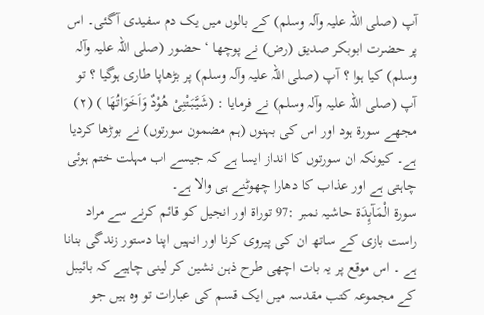آپ (صلی اللہ علیہ وآلہ وسلم) کے بالوں میں یک دم سفیدی آگئی۔ اس پر حضرت ابوبکر صدیق (رض) نے پوچھا ‘ حضور (صلی اللہ علیہ وآلہ وسلم) کیا ہوا ؟ آپ (صلی اللہ علیہ وآلہ وسلم) پر بڑھاپا طاری ہوگیا ؟ تو آپ (صلی اللہ علیہ وآلہ وسلم) نے فرمایا : (شَیَّبَتْنِیْ ھُوْدٌ وَاَخَوَاتُھَا ) (٢) مجھے سورة ہود اور اس کی بہنوں (ہم مضمون سورتوں) نے بوڑھا کردیا ہے۔ کیونکہ ان سورتوں کا انداز ایسا ہے کہ جیسے اب مہلت ختم ہوئی چاہتی ہے اور عذاب کا دھارا چھوٹنے ہی والا ہے۔
سورة الْمَآىِٕدَة حاشیہ نمبر :97 توراۃ اور انجیل کو قائم کرنے سے مراد راست بازی کے ساتھ ان کی پیروی کرنا اور انہیں اپنا دستور زندگی بنانا ہے ۔ اس موقع پر یہ بات اچھی طرح ذہن نشین کر لینی چاہیے کہ بائیبل کے مجموعہ کتب مقدسہ میں ایک قسم کی عبارات تو وہ ہیں جو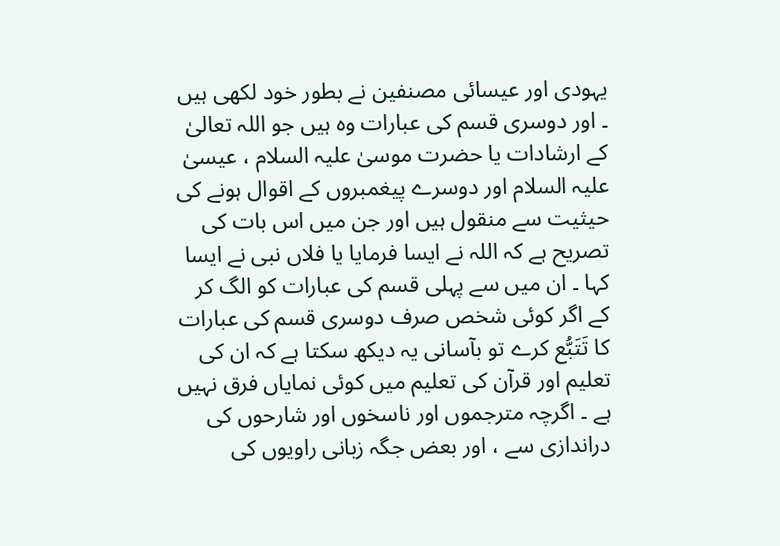یہودی اور عیسائی مصنفین نے بطور خود لکھی ہیں ۔ اور دوسری قسم کی عبارات وہ ہیں جو اللہ تعالیٰ کے ارشادات یا حضرت موسیٰ علیہ السلام ، عیسیٰ علیہ السلام اور دوسرے پیغمبروں کے اقوال ہونے کی حیثیت سے منقول ہیں اور جن میں اس بات کی تصریح ہے کہ اللہ نے ایسا فرمایا یا فلاں نبی نے ایسا کہا ۔ ان میں سے پہلی قسم کی عبارات کو الگ کر کے اگر کوئی شخص صرف دوسری قسم کی عبارات کا تَتَبُّع کرے تو بآسانی یہ دیکھ سکتا ہے کہ ان کی تعلیم اور قرآن کی تعلیم میں کوئی نمایاں فرق نہیں ہے ۔ اگرچہ مترجموں اور ناسخوں اور شارحوں کی دراندازی سے ، اور بعض جگہ زبانی راویوں کی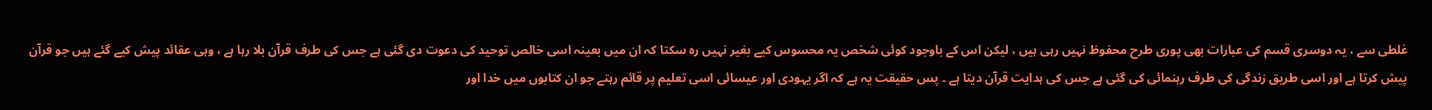غلطی سے ، یہ دوسری قسم کی عبارات بھی پوری طرح محفوظ نہیں رہی ہیں ، لیکن اس کے باوجود کوئی شخص یہ محسوس کیے بغیر نہیں رہ سکتا کہ ان میں بعینہ اسی خالص توحید کی دعوت دی گئی ہے جس کی طرف قرآن بلا رہا ہے ، وہی عقائد پیش کیے گئے ہیں جو قرآن پیش کرتا ہے اور اسی طریق زندگی کی طرف رہنمائی کی گئی ہے جس کی ہدایت قرآن دیتا ہے ۔ پس حقیقت یہ ہے کہ اگر یہودی اور عیسائی اسی تعلیم پر قائم رہتے جو ان کتابوں میں خدا اور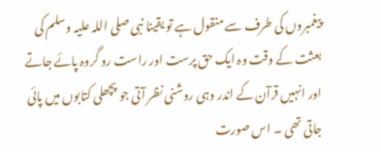پیغمبروں کی طرف سے منقول ہے تو یقینا نبی صلی اللہ علیہ وسلم کی بعثت کے وقت وہ ایک حق پرست اور راست رو گروہ پائے جاتے اور انہیں قرآن کے اندر وہی روشنی نظر آتی جو پچھلی کتابوں میں پائی جاتی تھی ۔ اس صورت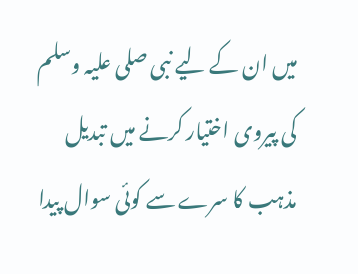میں ان کے لیے نبی صلی علیہ وسلم کی پیروی اختیار کرنے میں تبدیل مذہب کا سرے سے کوئی سوال پیدا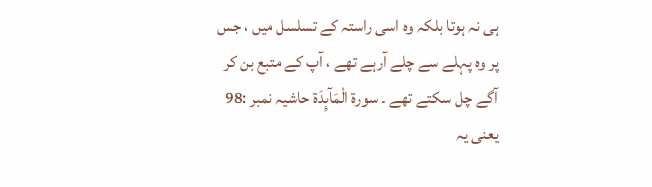ہی نہ ہوتا بلکہ وہ اسی راستہ کے تسلسل میں ، جس پر وہ پہلے سے چلے آرہے تھے ، آپ کے متبع بن کر آگے چل سکتے تھے ۔ سورة الْمَآىِٕدَة حاشیہ نمبر :98 یعنی یہ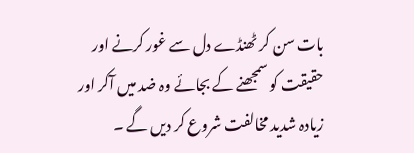بات سن کر ٹھنڈے دل سے غور کرنے اور حقیقت کو سمجھنے کے بجائے وہ ضد میں آکر اور زیادہ شدید مخالفت شروع کر دیں گے ۔